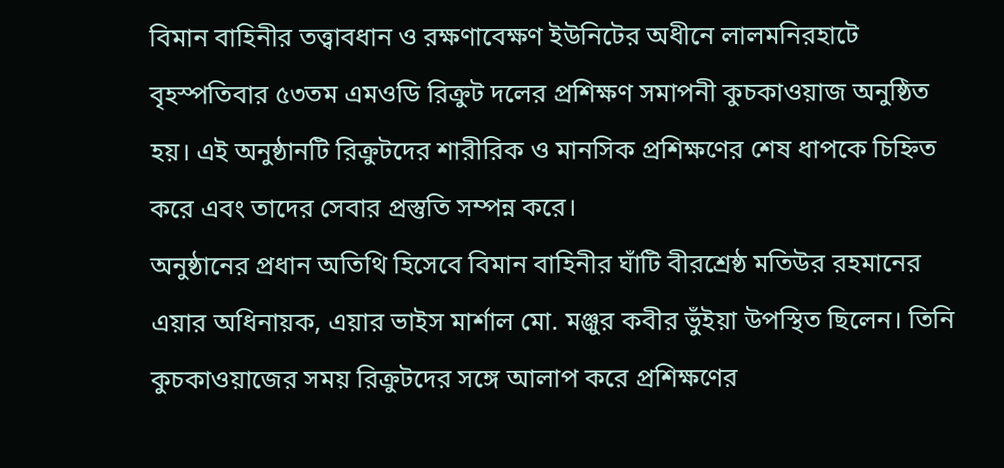বিমান বাহিনীর তত্ত্বাবধান ও রক্ষণাবেক্ষণ ইউনিটের অধীনে লালমনিরহাটে বৃহস্পতিবার ৫৩তম এমওডি রিক্রুট দলের প্রশিক্ষণ সমাপনী কুচকাওয়াজ অনুষ্ঠিত হয়। এই অনুষ্ঠানটি রিক্রুটদের শারীরিক ও মানসিক প্রশিক্ষণের শেষ ধাপকে চিহ্নিত করে এবং তাদের সেবার প্রস্তুতি সম্পন্ন করে।
অনুষ্ঠানের প্রধান অতিথি হিসেবে বিমান বাহিনীর ঘাঁটি বীরশ্রেষ্ঠ মতিউর রহমানের এয়ার অধিনায়ক, এয়ার ভাইস মার্শাল মো. মঞ্জুর কবীর ভুঁইয়া উপস্থিত ছিলেন। তিনি কুচকাওয়াজের সময় রিক্রুটদের সঙ্গে আলাপ করে প্রশিক্ষণের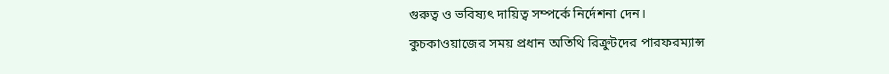গুরুত্ব ও ভবিষ্যৎ দায়িত্ব সম্পর্কে নির্দেশনা দেন।
কুচকাওয়াজের সময় প্রধান অতিথি রিক্রুটদের পারফরম্যান্স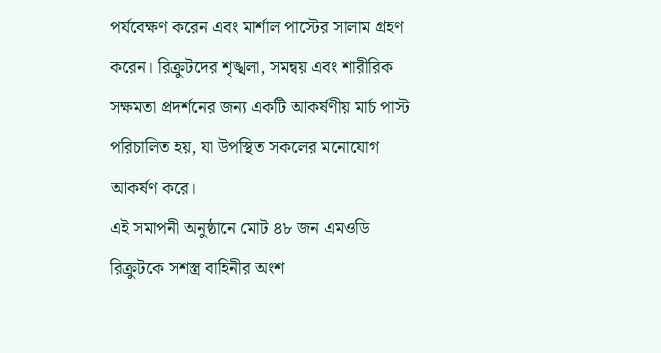পর্যবেক্ষণ করেন এবং মার্শাল পাস্টের সালাম গ্রহণ করেন। রিক্রুটদের শৃঙ্খলা, সমন্বয় এবং শারীরিক সক্ষমতা প্রদর্শনের জন্য একটি আকর্ষণীয় মার্চ পাস্ট পরিচালিত হয়, যা উপস্থিত সকলের মনোযোগ আকর্ষণ করে।
এই সমাপনী অনুষ্ঠানে মোট ৪৮ জন এমওডি রিক্রুটকে সশস্ত্র বাহিনীর অংশ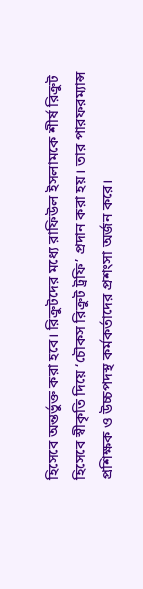হিসেবে অন্তর্ভুক্ত করা হবে। রিক্রুটদের মধ্যে রাফিউল ইসলামকে শীর্ষ রিক্রুট হিসেবে স্বীকৃতি দিয়ে ‘চৌকস রিক্রুট ট্রফি’ প্রদান করা হয়। তার পারফরম্যান্স প্রশিক্ষক ও উচ্চপদস্থ কর্মকর্তাদের প্রশংসা অর্জন করে।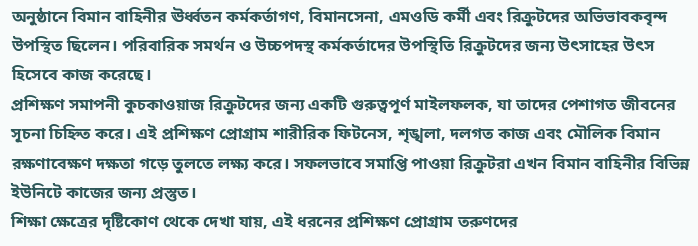অনুষ্ঠানে বিমান বাহিনীর ঊর্ধ্বতন কর্মকর্তাগণ, বিমানসেনা, এমওডি কর্মী এবং রিক্রুটদের অভিভাবকবৃন্দ উপস্থিত ছিলেন। পরিবারিক সমর্থন ও উচ্চপদস্থ কর্মকর্তাদের উপস্থিতি রিক্রুটদের জন্য উৎসাহের উৎস হিসেবে কাজ করেছে।
প্রশিক্ষণ সমাপনী কুচকাওয়াজ রিক্রুটদের জন্য একটি গুরুত্বপূর্ণ মাইলফলক, যা তাদের পেশাগত জীবনের সূচনা চিহ্নিত করে। এই প্রশিক্ষণ প্রোগ্রাম শারীরিক ফিটনেস, শৃঙ্খলা, দলগত কাজ এবং মৌলিক বিমান রক্ষণাবেক্ষণ দক্ষতা গড়ে তুলতে লক্ষ্য করে। সফলভাবে সমাপ্তি পাওয়া রিক্রুটরা এখন বিমান বাহিনীর বিভিন্ন ইউনিটে কাজের জন্য প্রস্তুত।
শিক্ষা ক্ষেত্রের দৃষ্টিকোণ থেকে দেখা যায়, এই ধরনের প্রশিক্ষণ প্রোগ্রাম তরুণদের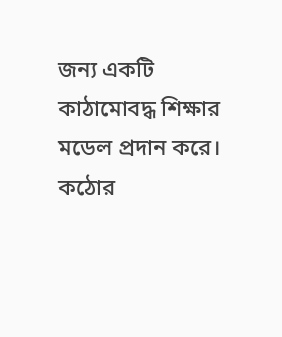জন্য একটি কাঠামোবদ্ধ শিক্ষার মডেল প্রদান করে। কঠোর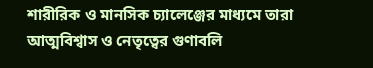শারীরিক ও মানসিক চ্যালেঞ্জের মাধ্যমে তারা আত্মবিশ্বাস ও নেতৃত্বের গুণাবলি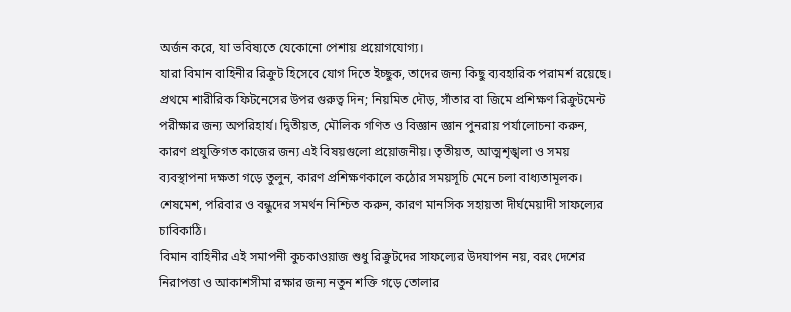অর্জন করে, যা ভবিষ্যতে যেকোনো পেশায় প্রয়োগযোগ্য।
যারা বিমান বাহিনীর রিক্রুট হিসেবে যোগ দিতে ইচ্ছুক, তাদের জন্য কিছু ব্যবহারিক পরামর্শ রয়েছে। প্রথমে শারীরিক ফিটনেসের উপর গুরুত্ব দিন; নিয়মিত দৌড়, সাঁতার বা জিমে প্রশিক্ষণ রিক্রুটমেন্ট পরীক্ষার জন্য অপরিহার্য। দ্বিতীয়ত, মৌলিক গণিত ও বিজ্ঞান জ্ঞান পুনরায় পর্যালোচনা করুন, কারণ প্রযুক্তিগত কাজের জন্য এই বিষয়গুলো প্রয়োজনীয়। তৃতীয়ত, আত্মশৃঙ্খলা ও সময় ব্যবস্থাপনা দক্ষতা গড়ে তুলুন, কারণ প্রশিক্ষণকালে কঠোর সময়সূচি মেনে চলা বাধ্যতামূলক। শেষমেশ, পরিবার ও বন্ধুদের সমর্থন নিশ্চিত করুন, কারণ মানসিক সহায়তা দীর্ঘমেয়াদী সাফল্যের চাবিকাঠি।
বিমান বাহিনীর এই সমাপনী কুচকাওয়াজ শুধু রিক্রুটদের সাফল্যের উদযাপন নয়, বরং দেশের নিরাপত্তা ও আকাশসীমা রক্ষার জন্য নতুন শক্তি গড়ে তোলার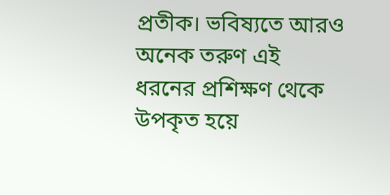প্রতীক। ভবিষ্যতে আরও অনেক তরুণ এই ধরনের প্রশিক্ষণ থেকে উপকৃত হয়ে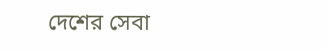দেশের সেবা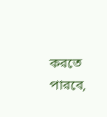করতে পারবে,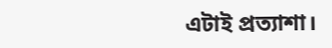এটাই প্রত্যাশা।